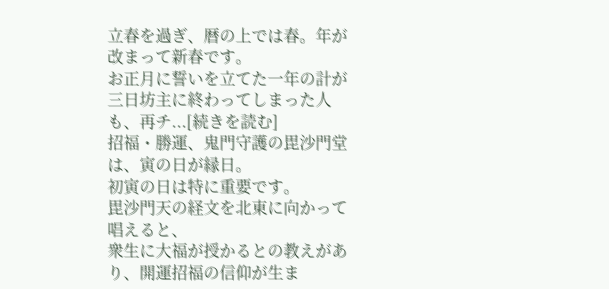立春を過ぎ、暦の上では春。年が改まって新春です。
お正月に誓いを立てた一年の計が三日坊主に終わってしまった人も、再チ...[続きを読む]
招福・勝運、鬼門守護の毘沙門堂は、寅の日が縁日。
初寅の日は特に重要です。
毘沙門天の経文を北東に向かって唱えると、
衆生に大福が授かるとの教えがあり、開運招福の信仰が生ま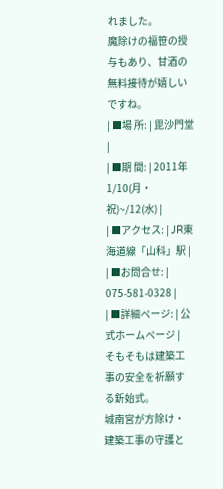れました。
魔除けの福笹の授与もあり、甘酒の無料接待が嬉しいですね。
| ■場 所: | 毘沙門堂 |
| ■期 間: | 2011年1/10(月・祝)~/12(水) |
| ■アクセス: | JR東海道線「山科」駅 |
| ■お問合せ: | 075-581-0328 |
| ■詳細ページ: | 公式ホームページ |
そもそもは建築工事の安全を祈願する釿始式。
城南宮が方除け・建築工事の守護と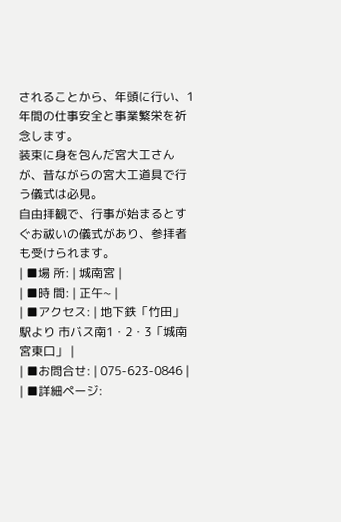されることから、年頭に行い、1年間の仕事安全と事業繁栄を祈念します。
装束に身を包んだ宮大工さんが、昔ながらの宮大工道具で行う儀式は必見。
自由拝観で、行事が始まるとすぐお祓いの儀式があり、参拝者も受けられます。
| ■場 所: | 城南宮 |
| ■時 間: | 正午~ |
| ■アクセス: | 地下鉄「竹田」駅より 市バス南1・2・3「城南宮東口」 |
| ■お問合せ: | 075-623-0846 |
| ■詳細ページ: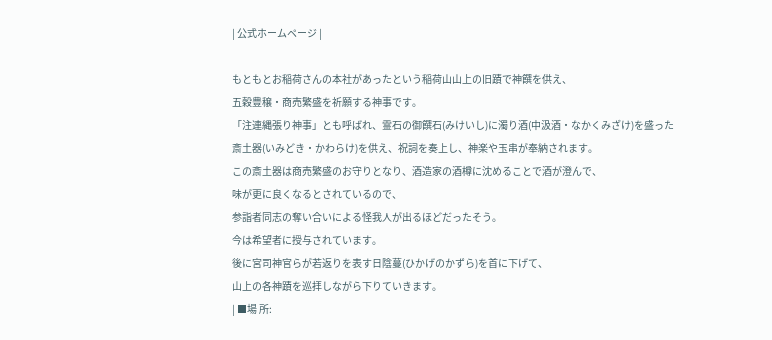| 公式ホームページ |

もともとお稲荷さんの本社があったという稲荷山山上の旧蹟で神饌を供え、
五穀豊穣・商売繁盛を祈願する神事です。
「注連縄張り神事」とも呼ばれ、霊石の御饌石(みけいし)に濁り酒(中汲酒・なかくみざけ)を盛った
斎土器(いみどき・かわらけ)を供え、祝詞を奏上し、神楽や玉串が奉納されます。
この斎土器は商売繁盛のお守りとなり、酒造家の酒樽に沈めることで酒が澄んで、
味が更に良くなるとされているので、
参詣者同志の奪い合いによる怪我人が出るほどだったそう。
今は希望者に授与されています。
後に宮司神官らが若返りを表す日陰蔓(ひかげのかずら)を首に下げて、
山上の各神蹟を巡拝しながら下りていきます。
| ■場 所: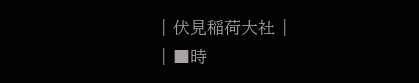| 伏見稲荷大社 |
| ■時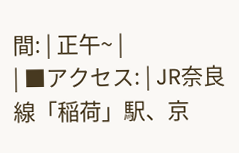間: | 正午~ |
| ■アクセス: | JR奈良線「稲荷」駅、京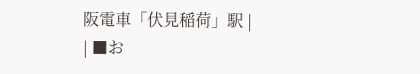阪電車「伏見稲荷」駅 |
| ■お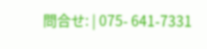問合せ: | 075- 641-7331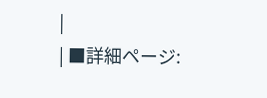|
| ■詳細ページ: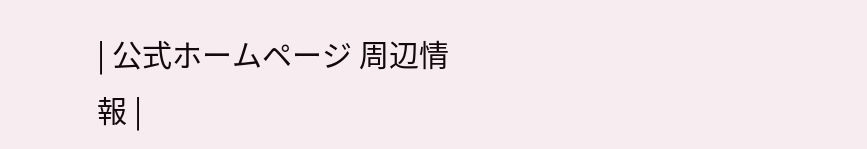| 公式ホームページ 周辺情報 |